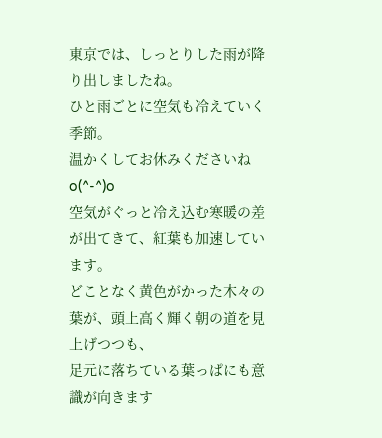東京では、しっとりした雨が降り出しましたね。
ひと雨ごとに空気も冷えていく季節。
温かくしてお休みくださいねo(^-^)o
空気がぐっと冷え込む寒暖の差が出てきて、紅葉も加速しています。
どことなく黄色がかった木々の葉が、頭上高く輝く朝の道を見上げつつも、
足元に落ちている葉っぱにも意識が向きます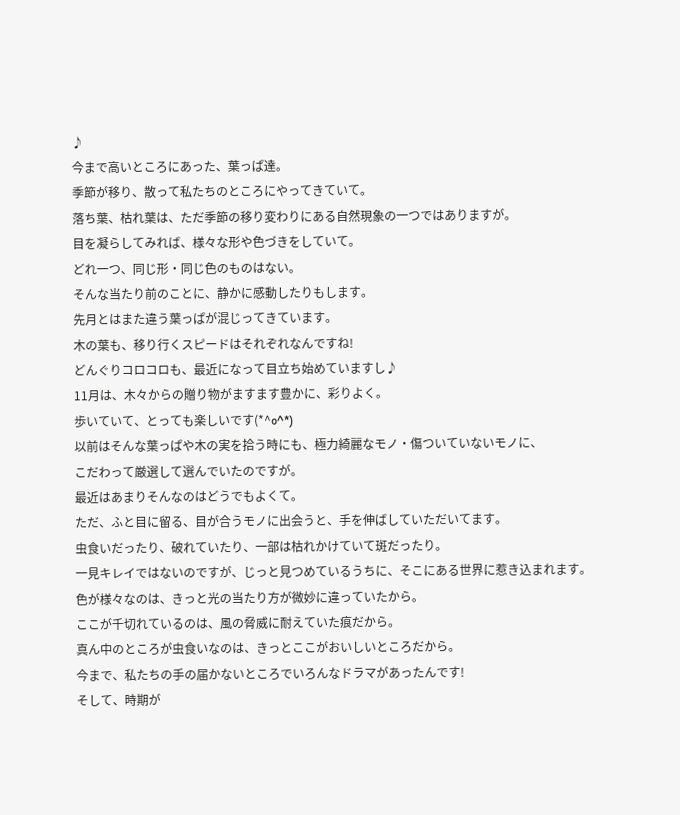♪
今まで高いところにあった、葉っぱ達。
季節が移り、散って私たちのところにやってきていて。
落ち葉、枯れ葉は、ただ季節の移り変わりにある自然現象の一つではありますが。
目を凝らしてみれば、様々な形や色づきをしていて。
どれ一つ、同じ形・同じ色のものはない。
そんな当たり前のことに、静かに感動したりもします。
先月とはまた違う葉っぱが混じってきています。
木の葉も、移り行くスピードはそれぞれなんですね!
どんぐりコロコロも、最近になって目立ち始めていますし♪
11月は、木々からの贈り物がますます豊かに、彩りよく。
歩いていて、とっても楽しいです(*^o^*)
以前はそんな葉っぱや木の実を拾う時にも、極力綺麗なモノ・傷ついていないモノに、
こだわって厳選して選んでいたのですが。
最近はあまりそんなのはどうでもよくて。
ただ、ふと目に留る、目が合うモノに出会うと、手を伸ばしていただいてます。
虫食いだったり、破れていたり、一部は枯れかけていて斑だったり。
一見キレイではないのですが、じっと見つめているうちに、そこにある世界に惹き込まれます。
色が様々なのは、きっと光の当たり方が微妙に違っていたから。
ここが千切れているのは、風の脅威に耐えていた痕だから。
真ん中のところが虫食いなのは、きっとここがおいしいところだから。
今まで、私たちの手の届かないところでいろんなドラマがあったんです!
そして、時期が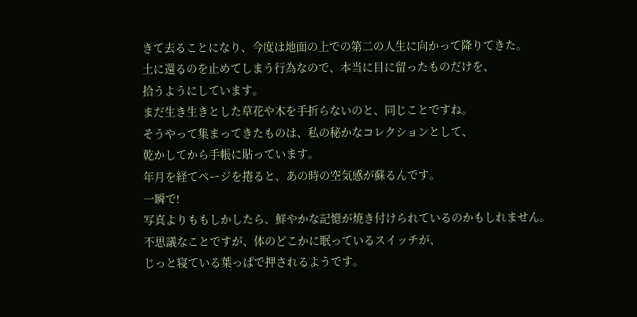きて去ることになり、今度は地面の上での第二の人生に向かって降りてきた。
土に還るのを止めてしまう行為なので、本当に目に留ったものだけを、
拾うようにしています。
まだ生き生きとした草花や木を手折らないのと、同じことですね。
そうやって集まってきたものは、私の秘かなコレクションとして、
乾かしてから手帳に貼っています。
年月を経てページを捲ると、あの時の空気感が蘇るんです。
一瞬で!
写真よりももしかしたら、鮮やかな記憶が焼き付けられているのかもしれません。
不思議なことですが、体のどこかに眠っているスイッチが、
じっと寝ている葉っぱで押されるようです。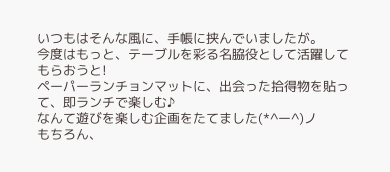いつもはそんな風に、手帳に挟んでいましたが。
今度はもっと、テーブルを彩る名脇役として活躍してもらおうと!
ペーパーランチョンマットに、出会った拾得物を貼って、即ランチで楽しむ♪
なんて遊びを楽しむ企画をたてました(*^ー^)ノ
もちろん、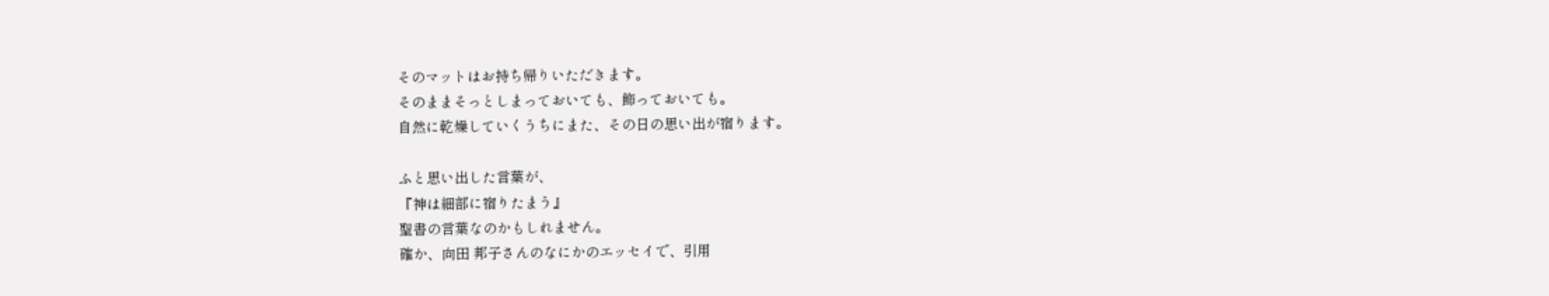そのマットはお持ち帰りいただきます。
そのままそっとしまっておいても、飾っておいても。
自然に乾燥していくうちにまた、その日の思い出が宿ります。

ふと思い出した言葉が、
『神は細部に宿りたまう』
聖書の言葉なのかもしれません。
確か、向田 邦子さんのなにかのエッセイで、引用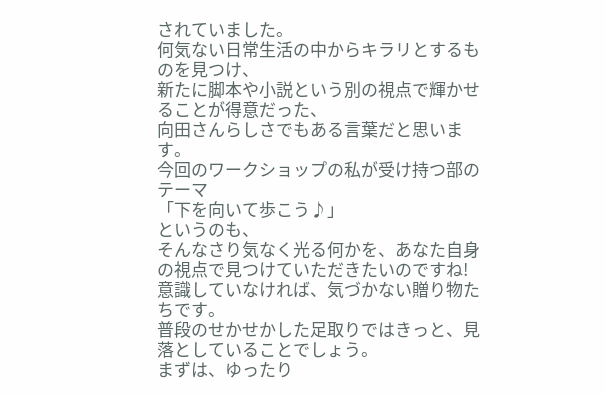されていました。
何気ない日常生活の中からキラリとするものを見つけ、
新たに脚本や小説という別の視点で輝かせることが得意だった、
向田さんらしさでもある言葉だと思います。
今回のワークショップの私が受け持つ部のテーマ
「下を向いて歩こう♪」
というのも、
そんなさり気なく光る何かを、あなた自身の視点で見つけていただきたいのですね!
意識していなければ、気づかない贈り物たちです。
普段のせかせかした足取りではきっと、見落としていることでしょう。
まずは、ゆったり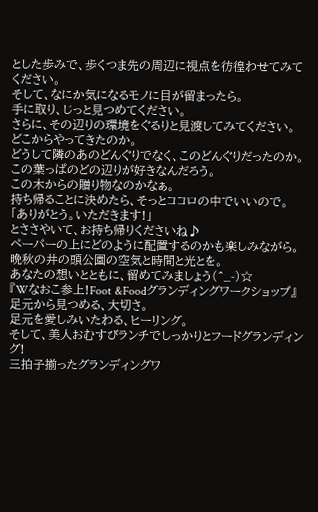とした歩みで、歩くつま先の周辺に視点を彷徨わせてみてください。
そして、なにか気になるモノに目が留まったら。
手に取り、じっと見つめてください。
さらに、その辺りの環境をぐるりと見渡してみてください。
どこからやってきたのか。
どうして隣のあのどんぐりでなく、このどんぐりだったのか。
この葉っぱのどの辺りが好きなんだろう。
この木からの贈り物なのかなぁ。
持ち帰ることに決めたら、そっとココロの中でいいので。
「ありがとう。いただきます!」
とささやいて、お持ち帰りくださいね♪
ペーパーの上にどのように配置するのかも楽しみながら。
晩秋の井の頭公園の空気と時間と光とを。
あなたの想いとともに、留めてみましょう(^_-)☆
『Wなおこ参上!Foot &Foodグランディングワークショップ』
足元から見つめる、大切さ。
足元を愛しみいたわる、ヒーリング。
そして、美人おむすびランチでしっかりとフードグランディング!
三拍子揃ったグランディングワ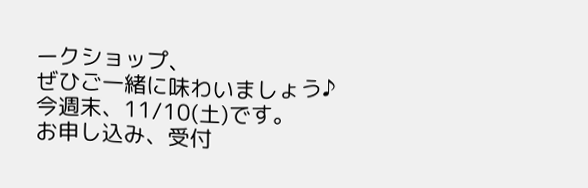ークショップ、
ぜひご一緒に味わいましょう♪
今週末、11/10(土)です。
お申し込み、受付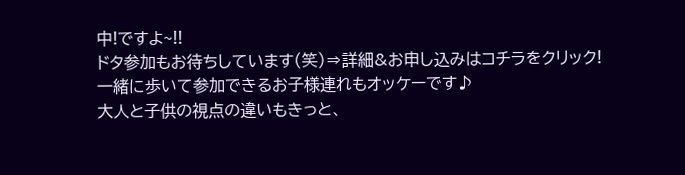中!ですよ~!!
ドタ参加もお待ちしています(笑)⇒詳細&お申し込みはコチラをクリック!
一緒に歩いて参加できるお子様連れもオッケーです♪
大人と子供の視点の違いもきっと、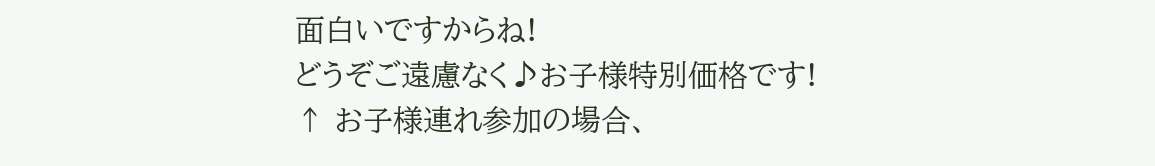面白いですからね!
どうぞご遠慮なく♪お子様特別価格です!
↑ お子様連れ参加の場合、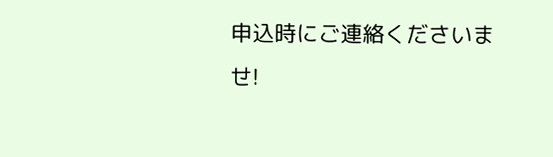申込時にご連絡くださいませ!